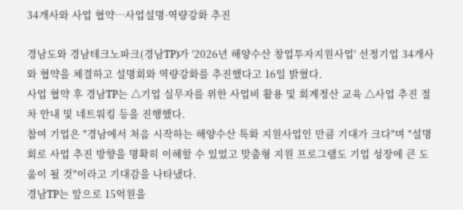34개사와 사업 협약…사업설명·역량강화 추진

경남도와 경남테크노파크(경남TP)가 '2026년 해양수산 창업투자지원사업' 선정기업 34개사와 협약을 체결하고 설명회와 역량강화를 추진했다고 16일 밝혔다.
사업 협약 후 경남TP는 △기업 실무자를 위한 사업비 활용 및 회계정산 교육 △사업 추진 절차 안내 및 네트워킹 등을 진행했다.
참여 기업은 "경남에서 처음 시작하는 해양수산 특화 지원사업인 만큼 기대가 크다"며 "설명회로 사업 추진 방향을 명확히 이해할 수 있었고 맞춤형 지원 프로그램도 기업 성장에 큰 도움이 될 것"이라고 기대감을 나타냈다.
경남TP는 앞으로 15억원을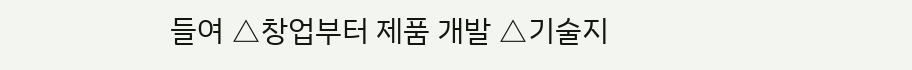들여 △창업부터 제품 개발 △기술지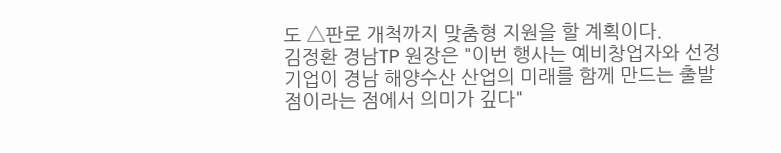도 △판로 개척까지 맞춤형 지원을 할 계획이다.
김정환 경남TP 원장은 "이번 행사는 예비창업자와 선정기업이 경남 해양수산 산업의 미래를 함께 만드는 출발점이라는 점에서 의미가 깊다"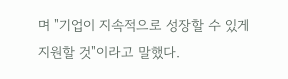며 "기업이 지속적으로 성장할 수 있게 지원할 것"이라고 말했다.